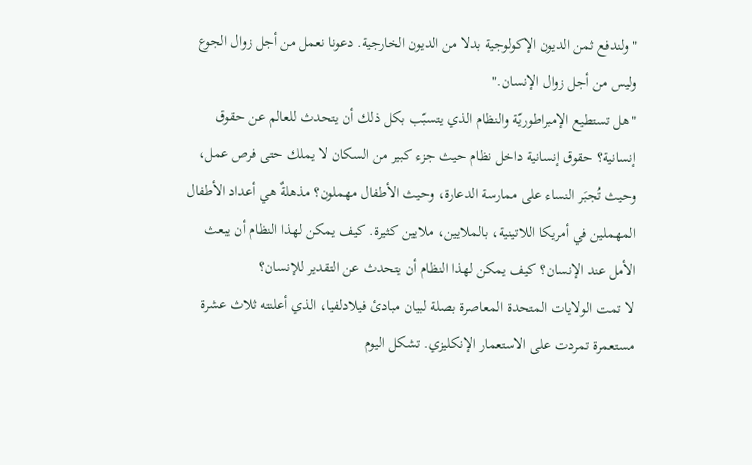" ولندفع ثمن الديون الإكولوجية بدلا من الديون الخارجية. دعونا نعمل من أجل زوال الجوع وليس من أجل زوال الإنسان."
"هل تستطيع الإمبراطوريّة والنظام الذي يتسبّب بكل ذلك أن يتحدث للعالم عن حقوق إنسانية؟ حقوق إنسانية داخل نظام حيث جزء كبير من السكان لا يملك حتى فرص عمل، وحيث تُجبَر النساء على ممارسة الدعارة، وحيث الأطفال مهملون؟ مذهلةٌ هي أعداد الأطفال المهملين في أمريكا اللاتينية، بالملايين، ملايين كثيرة. كيف يمكن لهذا النظام أن يبعث الأمل عند الإنسان؟ كيف يمكن لهذا النظام أن يتحدث عن التقدير للإنسان؟
لا تمت الولايات المتحدة المعاصرة بصلة لبيان مبادئ فيلادلفيا، الذي أعلنته ثلاث عشرة مستعمرة تمردت على الاستعمار الإنكليزي. تشكل اليوم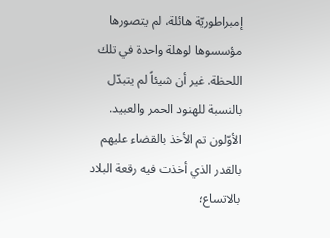إمبراطوريّة هائلة، لم يتصورها مؤسسوها لوهلة واحدة في تلك اللحظة. غير أن شيئاً لم يتبدّل بالنسبة للهنود الحمر والعبيد. الأوّلون تم الأخذ بالقضاء عليهم بالقدر الذي أخذت فيه رقعة البلاد بالاتساع؛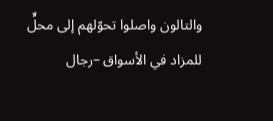والتالون واصلوا تحوّلهم إلى محلٍّ للمزاد في الأسواق –رجال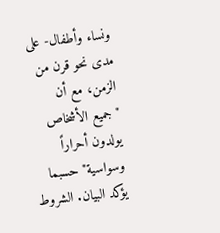ونساء وأطفال- على مدى نحو قرن من الزمن، مع أن "جميع الأشخاص يولدون أحراراً وسواسية" حسبما يؤكد البيان. الشروط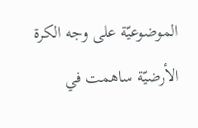الموضوعيّة على وجه الكرة الأرضيّة ساهمت في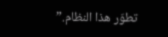تطوّر هذا النظام.”